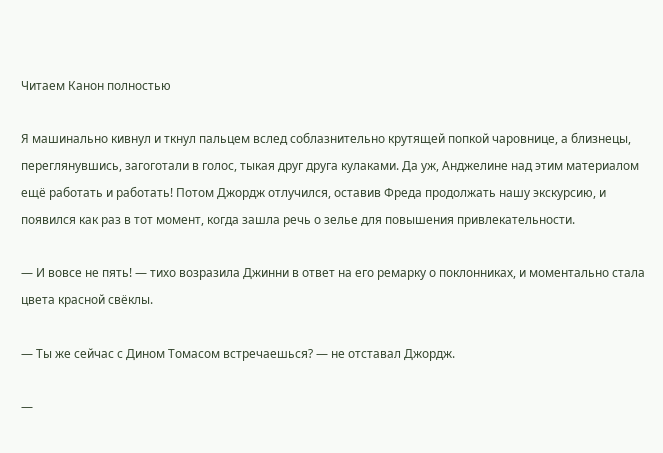Читаем Канон полностью

Я машинально кивнул и ткнул пальцем вслед соблазнительно крутящей попкой чаровнице, а близнецы, переглянувшись, загоготали в голос, тыкая друг друга кулаками. Да уж, Анджелине над этим материалом ещё работать и работать! Потом Джордж отлучился, оставив Фреда продолжать нашу экскурсию, и появился как раз в тот момент, когда зашла речь о зелье для повышения привлекательности.

— И вовсе не пять! — тихо возразила Джинни в ответ на его ремарку о поклонниках, и моментально стала цвета красной свёклы.

— Ты же сейчас с Дином Томасом встречаешься? — не отставал Джордж.

—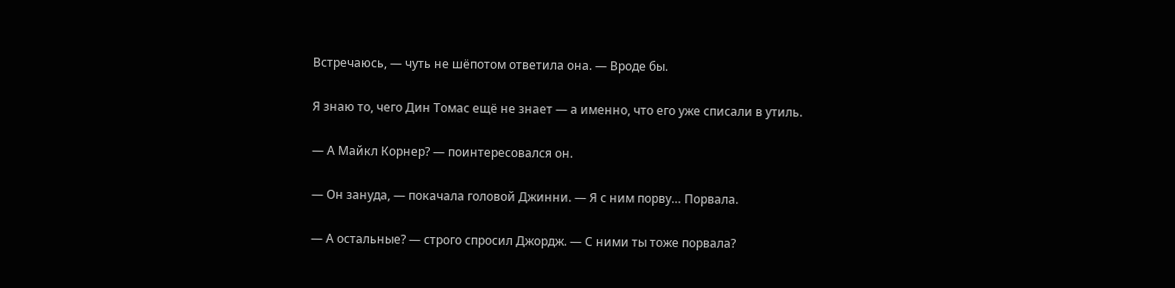Встречаюсь, — чуть не шёпотом ответила она. — Вроде бы.

Я знаю то, чего Дин Томас ещё не знает — а именно, что его уже списали в утиль.

— А Майкл Корнер? — поинтересовался он.

— Он зануда, — покачала головой Джинни. — Я с ним порву… Порвала.

— А остальные? — строго спросил Джордж. — С ними ты тоже порвала?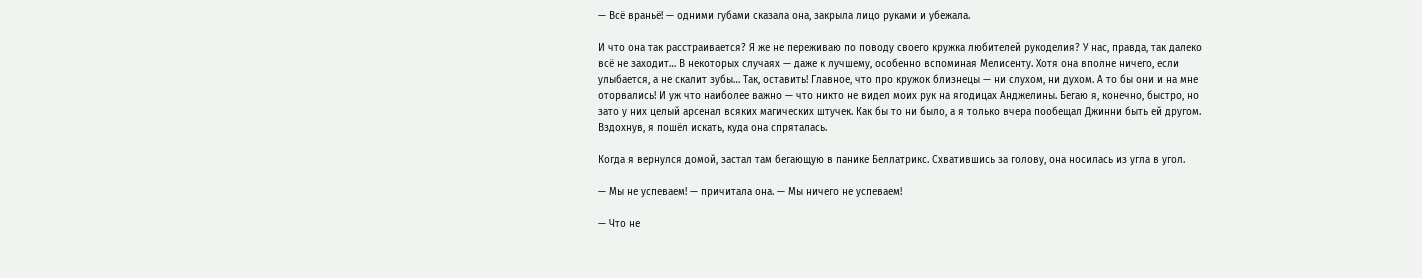— Всё враньё! — одними губами сказала она, закрыла лицо руками и убежала.

И что она так расстраивается? Я же не переживаю по поводу своего кружка любителей рукоделия? У нас, правда, так далеко всё не заходит… В некоторых случаях — даже к лучшему, особенно вспоминая Мелисенту. Хотя она вполне ничего, если улыбается, а не скалит зубы… Так, оставить! Главное, что про кружок близнецы — ни слухом, ни духом. А то бы они и на мне оторвались! И уж что наиболее важно — что никто не видел моих рук на ягодицах Анджелины. Бегаю я, конечно, быстро, но зато у них целый арсенал всяких магических штучек. Как бы то ни было, а я только вчера пообещал Джинни быть ей другом. Вздохнув, я пошёл искать, куда она спряталась.

Когда я вернулся домой, застал там бегающую в панике Беллатрикс. Схватившись за голову, она носилась из угла в угол.

— Мы не успеваем! — причитала она. — Мы ничего не успеваем!

— Что не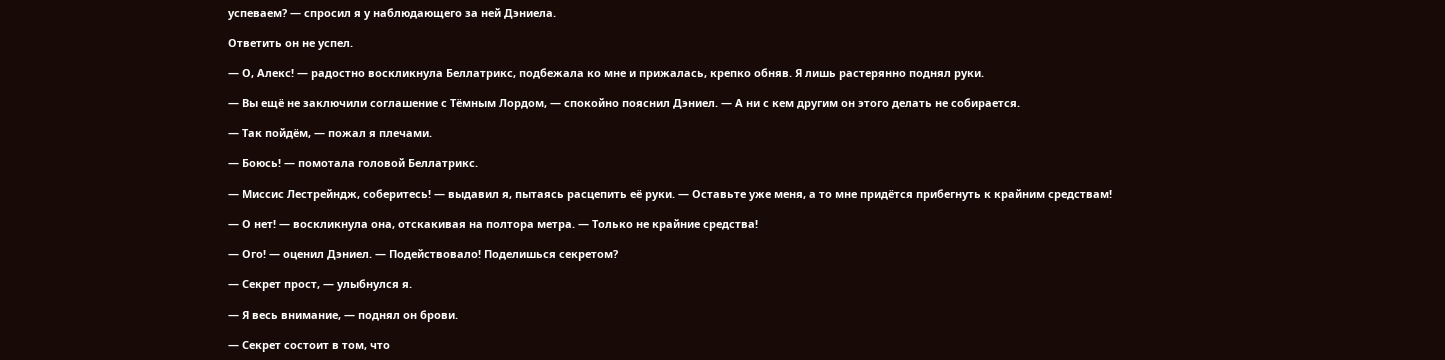успеваем? — спросил я у наблюдающего за ней Дэниела.

Ответить он не успел.

— О, Алекс! — радостно воскликнула Беллатрикс, подбежала ко мне и прижалась, крепко обняв. Я лишь растерянно поднял руки.

— Вы ещё не заключили соглашение с Тёмным Лордом, — спокойно пояснил Дэниел. — А ни с кем другим он этого делать не собирается.

— Так пойдём, — пожал я плечами.

— Боюсь! — помотала головой Беллатрикс.

— Миссис Лестрейндж, соберитесь! — выдавил я, пытаясь расцепить её руки. — Оставьте уже меня, а то мне придётся прибегнуть к крайним средствам!

— О нет! — воскликнула она, отскакивая на полтора метра. — Только не крайние средства!

— Ого! — оценил Дэниел. — Подействовало! Поделишься секретом?

— Секрет прост, — улыбнулся я.

— Я весь внимание, — поднял он брови.

— Секрет состоит в том, что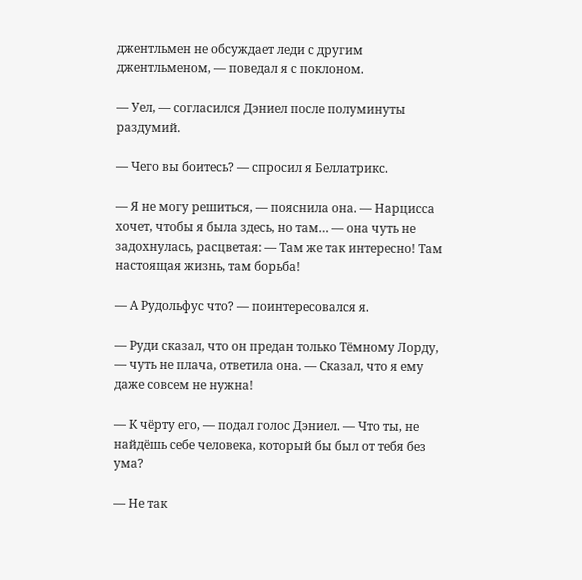джентльмен не обсуждает леди с другим джентльменом, — поведал я с поклоном.

— Уел, — согласился Дэниел после полуминуты раздумий.

— Чего вы боитесь? — спросил я Беллатрикс.

— Я не могу решиться, — пояснила она. — Нарцисса хочет, чтобы я была здесь, но там… — она чуть не задохнулась, расцветая: — Там же так интересно! Там настоящая жизнь, там борьба!

— А Рудольфус что? — поинтересовался я.

— Руди сказал, что он предан только Тёмному Лорду, — чуть не плача, ответила она. — Сказал, что я ему даже совсем не нужна!

— К чёрту его, — подал голос Дэниел. — Что ты, не найдёшь себе человека, который бы был от тебя без ума?

— Не так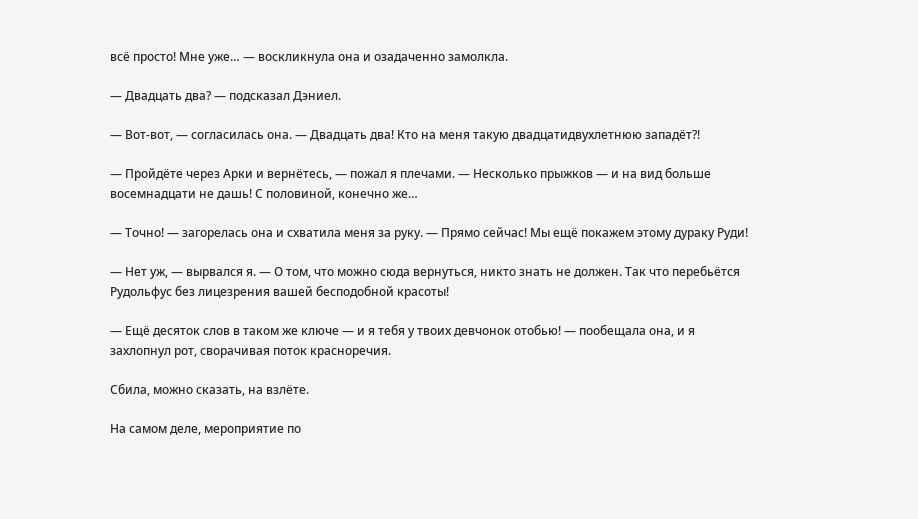всё просто! Мне уже… — воскликнула она и озадаченно замолкла.

— Двадцать два? — подсказал Дэниел.

— Вот-вот, — согласилась она. — Двадцать два! Кто на меня такую двадцатидвухлетнюю западёт?!

— Пройдёте через Арки и вернётесь, — пожал я плечами. — Несколько прыжков — и на вид больше восемнадцати не дашь! С половиной, конечно же…

— Точно! — загорелась она и схватила меня за руку. — Прямо сейчас! Мы ещё покажем этому дураку Руди!

— Нет уж, — вырвался я. — О том, что можно сюда вернуться, никто знать не должен. Так что перебьётся Рудольфус без лицезрения вашей бесподобной красоты!

— Ещё десяток слов в таком же ключе — и я тебя у твоих девчонок отобью! — пообещала она, и я захлопнул рот, сворачивая поток красноречия.

Сбила, можно сказать, на взлёте.

На самом деле, мероприятие по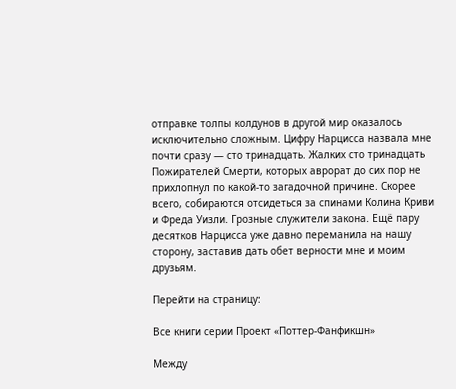отправке толпы колдунов в другой мир оказалось исключительно сложным. Цифру Нарцисса назвала мне почти сразу — сто тринадцать. Жалких сто тринадцать Пожирателей Смерти, которых аврорат до сих пор не прихлопнул по какой-то загадочной причине. Скорее всего, собираются отсидеться за спинами Колина Криви и Фреда Уизли. Грозные служители закона. Ещё пару десятков Нарцисса уже давно переманила на нашу сторону, заставив дать обет верности мне и моим друзьям.

Перейти на страницу:

Все книги серии Проект «Поттер-Фанфикшн»

Между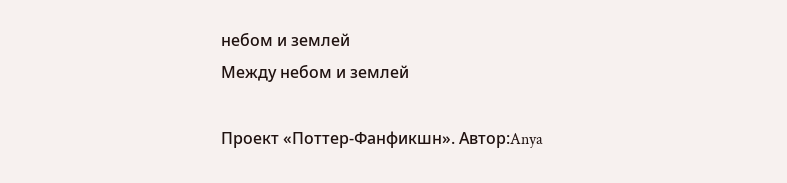небом и землей
Между небом и землей

Проект «Поттер-Фанфикшн». Автор:Anya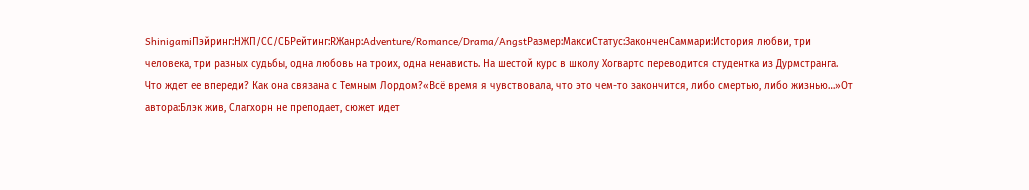ShinigamiПэйринг:НЖП/СС/СБРейтинг:RЖанр:Adventure/Romance/Drama/AngstРазмер:МаксиСтатус:ЗаконченСаммари:История любви, три человека, три разных судьбы, одна любовь на троих, одна ненависть. На шестой курс в школу Хогвартс переводится студентка из Дурмстранга. Что ждет ее впереди? Как она связана с Темным Лордом?«Всё время я чувствовала, что это чем-то закончится, либо смертью, либо жизнью…»От автора:Блэк жив, Слагхорн не преподает, сюжет идет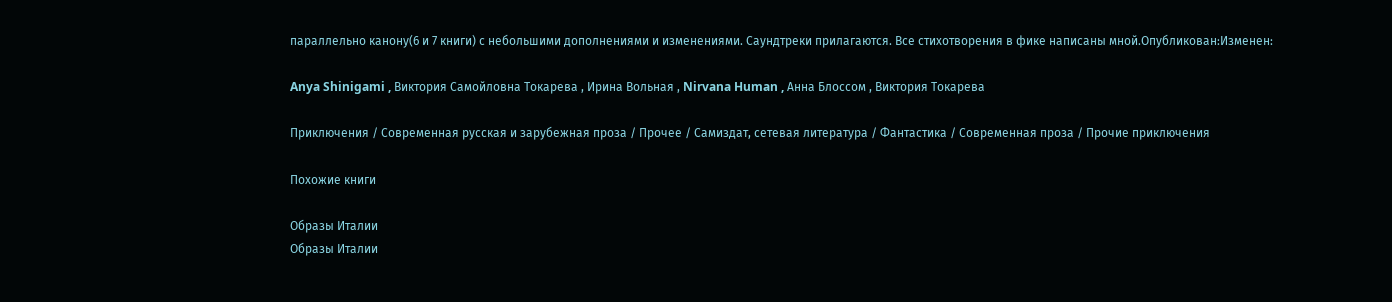параллельно канону(6 и 7 книги) с небольшими дополнениями и изменениями. Саундтреки прилагаются. Все стихотворения в фике написаны мной.Опубликован:Изменен:

Anya Shinigami , Виктория Самойловна Токарева , Ирина Вольная , Nirvana Human , Анна Блоссом , Виктория Токарева

Приключения / Современная русская и зарубежная проза / Прочее / Самиздат, сетевая литература / Фантастика / Современная проза / Прочие приключения

Похожие книги

Образы Италии
Образы Италии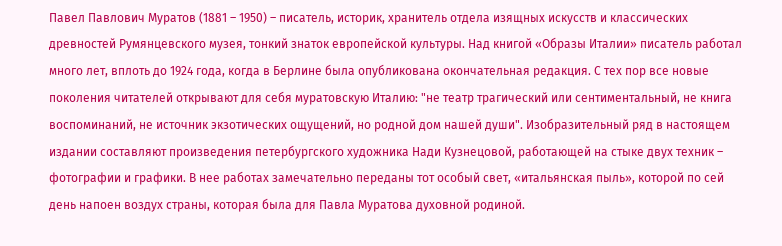Павел Павлович Муратов (1881 – 1950) – писатель, историк, хранитель отдела изящных искусств и классических древностей Румянцевского музея, тонкий знаток европейской культуры. Над книгой «Образы Италии» писатель работал много лет, вплоть до 1924 года, когда в Берлине была опубликована окончательная редакция. С тех пор все новые поколения читателей открывают для себя муратовскую Италию: "не театр трагический или сентиментальный, не книга воспоминаний, не источник экзотических ощущений, но родной дом нашей души". Изобразительный ряд в настоящем издании составляют произведения петербургского художника Нади Кузнецовой, работающей на стыке двух техник – фотографии и графики. В нее работах замечательно переданы тот особый свет, «итальянская пыль», которой по сей день напоен воздух страны, которая была для Павла Муратова духовной родиной.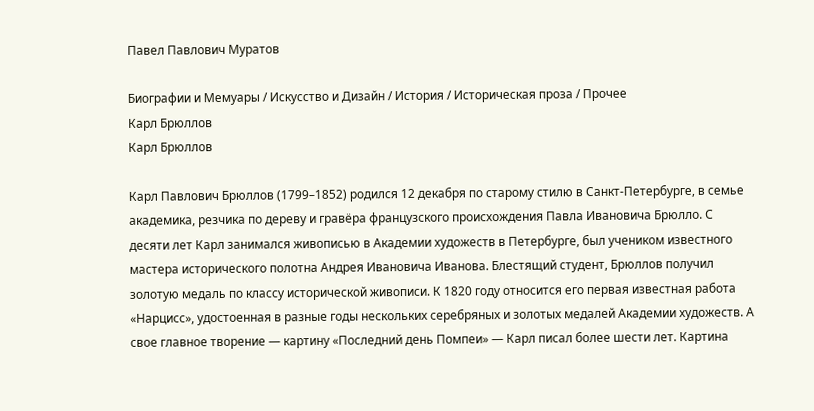Павел Павлович Муратов

Биографии и Мемуары / Искусство и Дизайн / История / Историческая проза / Прочее
Карл Брюллов
Карл Брюллов

Карл Павлович Брюллов (1799–1852) родился 12 декабря по старому стилю в Санкт-Петербурге, в семье академика, резчика по дереву и гравёра французского происхождения Павла Ивановича Брюлло. С десяти лет Карл занимался живописью в Академии художеств в Петербурге, был учеником известного мастера исторического полотна Андрея Ивановича Иванова. Блестящий студент, Брюллов получил золотую медаль по классу исторической живописи. К 1820 году относится его первая известная работа «Нарцисс», удостоенная в разные годы нескольких серебряных и золотых медалей Академии художеств. А свое главное творение — картину «Последний день Помпеи» — Карл писал более шести лет. Картина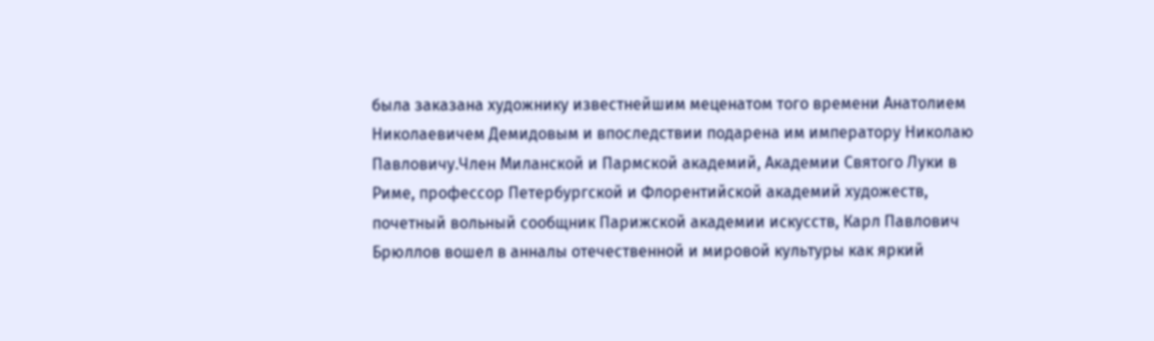была заказана художнику известнейшим меценатом того времени Анатолием Николаевичем Демидовым и впоследствии подарена им императору Николаю Павловичу.Член Миланской и Пармской академий, Академии Святого Луки в Риме, профессор Петербургской и Флорентийской академий художеств, почетный вольный сообщник Парижской академии искусств, Карл Павлович Брюллов вошел в анналы отечественной и мировой культуры как яркий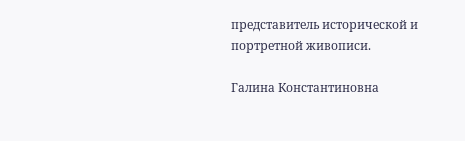представитель исторической и портретной живописи.

Галина Константиновна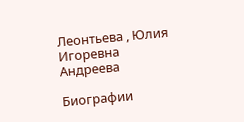Леонтьева , Юлия Игоревна Андреева

Биографии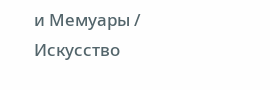и Мемуары / Искусство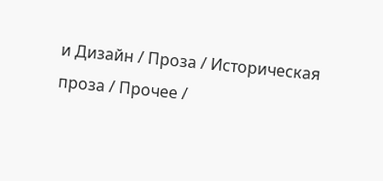и Дизайн / Проза / Историческая проза / Прочее /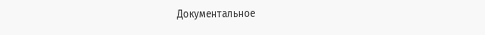Документальное